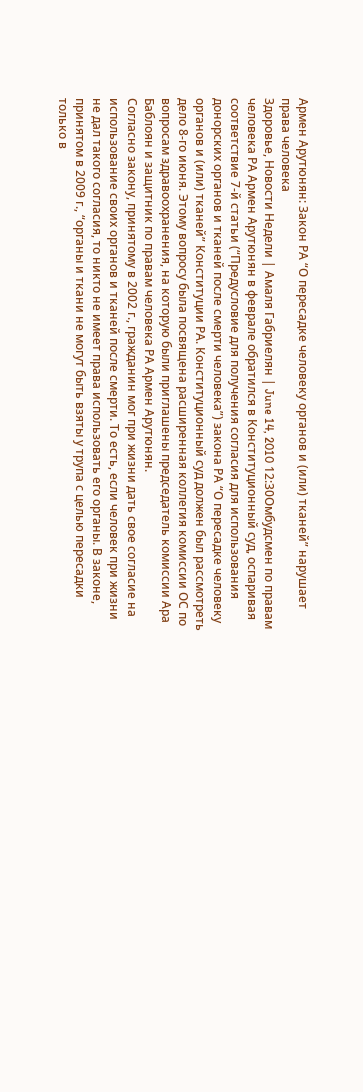Армен Арутюнян: Закон РА “О пересадке человеку органов и (или) тканей” нарушает права человека
Здоровье, Новости Недели | Амаля Габриелян | June 14, 2010 12:30Омбудсмен по правам человека РА Армен Арутюнян в феврале обратился в Конституционный суд, оспаривая соответствие 7-й статьи (“Предусловие для получения согласия для использования донорских органов и тканей после смерти человека”) закона РА “О пересадке человеку органов и (или) тканей” Конституции РА. Конституционный суд должен был рассмотреть дело 8-го июня. Этому вопросу была посвящена расширенная коллегия комиссии ОС по вопросам здравоохранения, на которую были приглашены председатель комиссии Ара Баблоян и защитник по правам человека РА Армен Арутюнян.
Согласно закону, принятому в 2002 г., гражданин мог при жизни дать свое согласие на использование своих органов и тканей после смерти. То есть, если человек при жизни не дал такого согласия, то никто не имеет права использовать его органы. В законе, принятом в 2009 г., “органы и ткани не могут быть взяты у трупа с целью пересадки только в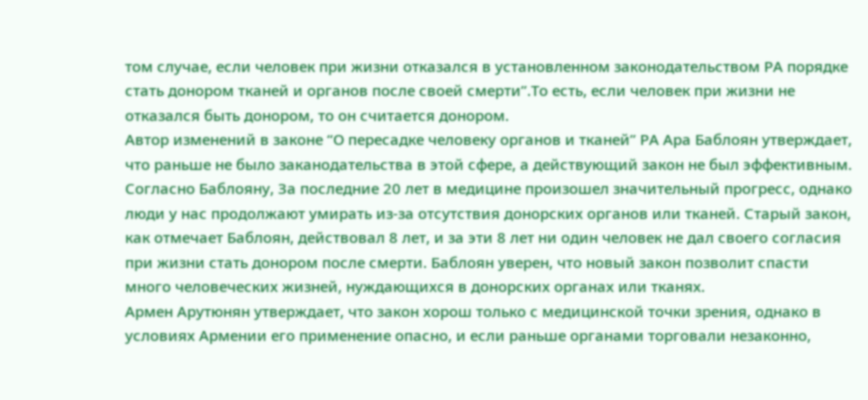том случае, если человек при жизни отказался в установленном законодательством РА порядке стать донором тканей и органов после своей смерти”.То есть, если человек при жизни не отказался быть донором, то он считается донором.
Автор изменений в законе “О пересадке человеку органов и тканей” РА Ара Баблоян утверждает, что раньше не было заканодательства в этой сфере, а действующий закон не был эффективным. Согласно Баблояну, За последние 20 лет в медицине произошел значительный прогресс, однако люди у нас продолжают умирать из-за отсутствия донорских органов или тканей. Старый закон, как отмечает Баблоян, действовал 8 лет, и за эти 8 лет ни один человек не дал своего согласия при жизни стать донором после смерти. Баблоян уверен, что новый закон позволит спасти много человеческих жизней, нуждающихся в донорских органах или тканях.
Армен Арутюнян утверждает, что закон хорош только с медицинской точки зрения, однако в условиях Армении его применение опасно, и если раньше органами торговали незаконно,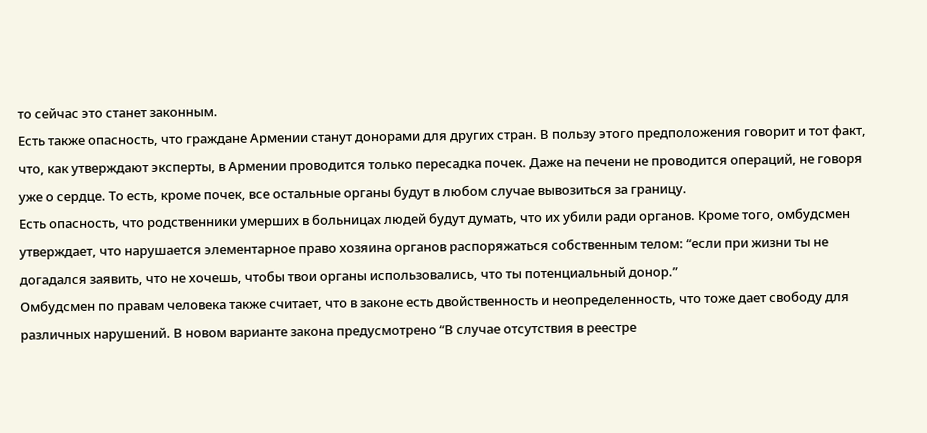то сейчас это станет законным.
Есть также опасность, что граждане Армении станут донорами для других стран. В пользу этого предположения говорит и тот факт, что, как утверждают эксперты, в Армении проводится только пересадка почек. Даже на печени не проводится операций, не говоря уже о сердце. То есть, кроме почек, все остальные органы будут в любом случае вывозиться за границу.
Есть опасность, что родственники умерших в больницах людей будут думать, что их убили ради органов. Кроме того, омбудсмен утверждает, что нарушается элементарное право хозяина органов распоряжаться собственным телом: “если при жизни ты не догадался заявить, что не хочешь, чтобы твои органы использовались, что ты потенциальный донор.”
Омбудсмен по правам человека также считает, что в законе есть двойственность и неопределенность, что тоже дает свободу для различных нарушений. В новом варианте закона предусмотрено “В случае отсутствия в реестре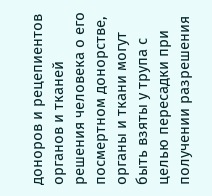доноров и рецепиентов органов и тканей решения человека о его посмертном донорстве, органы и ткани могут быть взяты у трупа с целью пересадки при получении разрешения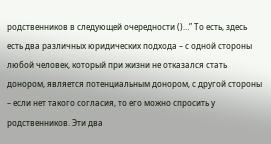родственников в следующей очередности ()…” То есть, здесь есть два различных юридических подхода – с одной стороны любой человек, который при жизни не отказался стать донором, является потенциальным донором, с другой стороны – если нет такого согласия, то его можно спросить у родственников. Эти два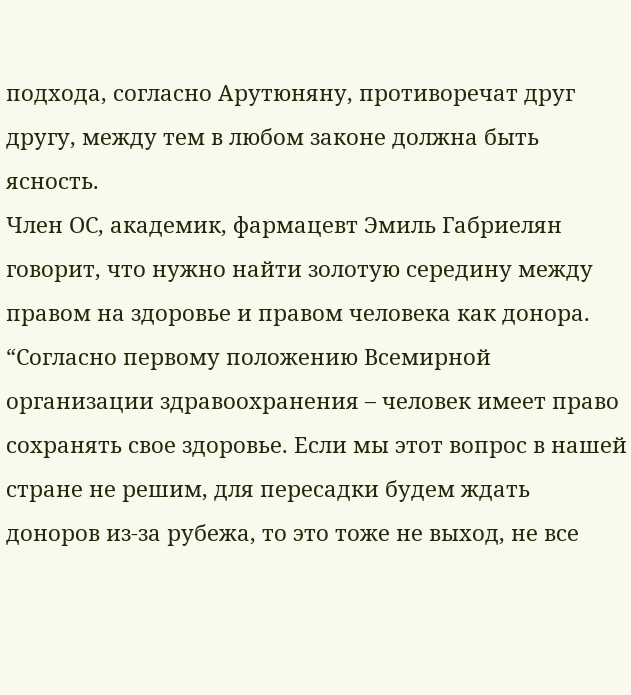подхода, согласно Арутюняну, противоречат друг другу, между тем в любом законе должна быть ясность.
Член ОС, академик, фармацевт Эмиль Габриелян говорит, что нужно найти золотую середину между правом на здоровье и правом человека как донора. “Согласно первому положению Всемирной организации здравоохранения – человек имеет право сохранять свое здоровье. Если мы этот вопрос в нашей стране не решим, для пересадки будем ждать доноров из-за рубежа, то это тоже не выход, не все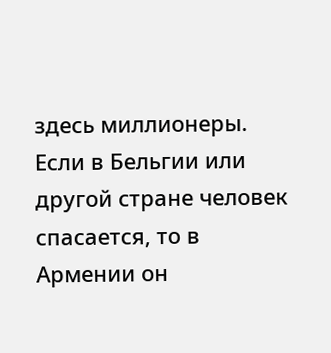здесь миллионеры. Если в Бельгии или другой стране человек спасается, то в Армении он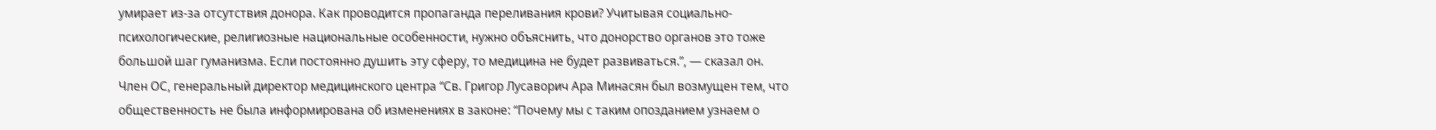умирает из-за отсутствия донора. Как проводится пропаганда переливания крови? Учитывая социально-психологические, религиозные национальные особенности, нужно объяснить, что донорство органов это тоже большой шаг гуманизма. Если постоянно душить эту сферу, то медицина не будет развиваться.”, — сказал он.
Член ОС, генеральный директор медицинского центра “Св. Григор Лусаворич Ара Минасян был возмущен тем, что общественность не была информирована об изменениях в законе: “Почему мы с таким опозданием узнаем о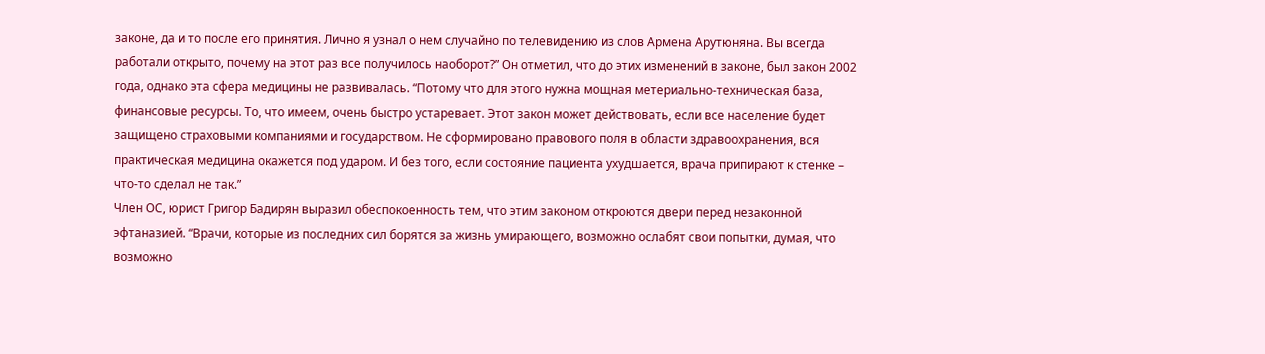законе, да и то после его принятия. Лично я узнал о нем случайно по телевидению из слов Армена Арутюняна. Вы всегда работали открыто, почему на этот раз все получилось наоборот?” Он отметил, что до этих изменений в законе, был закон 2002 года, однако эта сфера медицины не развивалась. “Потому что для этого нужна мощная метериально-техническая база, финансовые ресурсы. То, что имеем, очень быстро устаревает. Этот закон может действовать, если все население будет защищено страховыми компаниями и государством. Не сформировано правового поля в области здравоохранения, вся практическая медицина окажется под ударом. И без того, если состояние пациента ухудшается, врача припирают к стенке – что-то сделал не так.”
Член ОС, юрист Григор Бадирян выразил обеспокоенность тем, что этим законом откроются двери перед незаконной эфтаназией. “Врачи, которые из последних сил борятся за жизнь умирающего, возможно ослабят свои попытки, думая, что возможно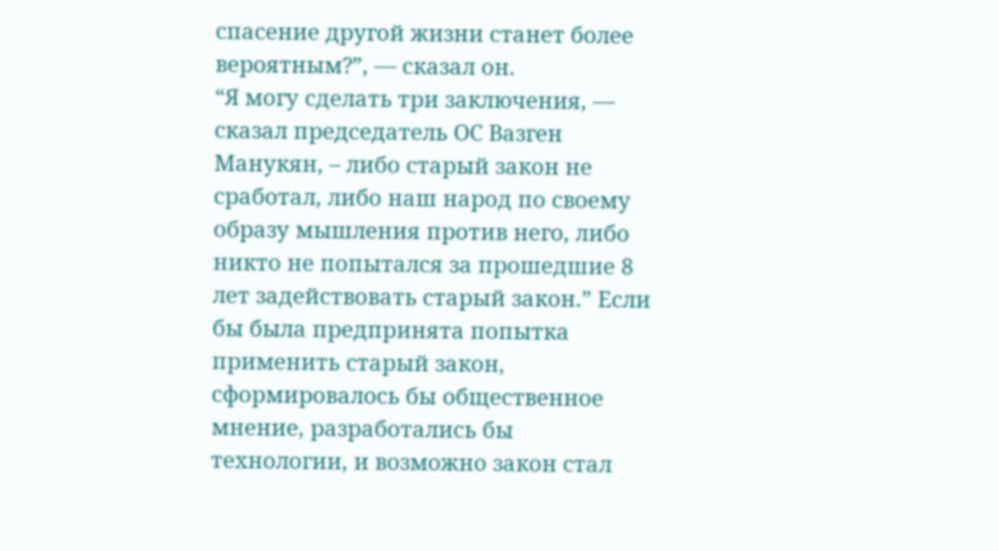спасение другой жизни станет более вероятным?”, — сказал он.
“Я могу сделать три заключения, — сказал председатель ОС Вазген Манукян, – либо старый закон не сработал, либо наш народ по своему образу мышления против него, либо никто не попытался за прошедшие 8 лет задействовать старый закон.” Если бы была предпринята попытка применить старый закон, сформировалось бы общественное мнение, разработались бы технологии, и возможно закон стал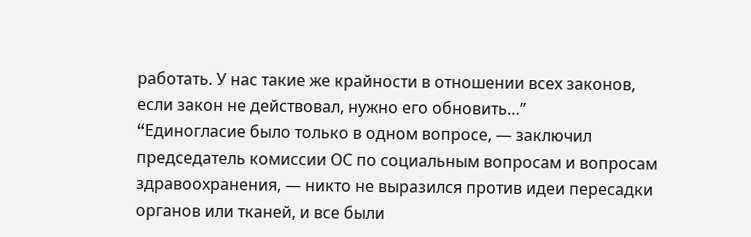работать. У нас такие же крайности в отношении всех законов, если закон не действовал, нужно его обновить…”
“Eдиногласие было только в одном вопросе, — заключил председатель комиссии ОС по социальным вопросам и вопросам здравоохранения, — никто не выразился против идеи пересадки органов или тканей, и все были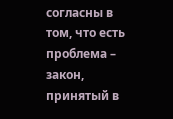согласны в том, что есть проблема – закон, принятый в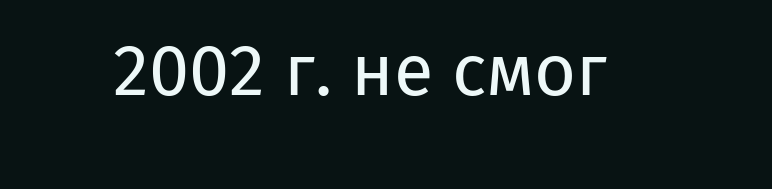2002 г. не смог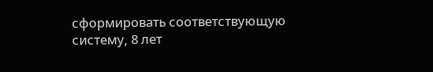сформировать соответствующую систему, 8 лет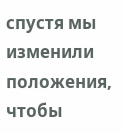спустя мы изменили положения, чтобы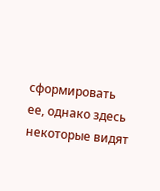сформировать ее, однако здесь некоторые видят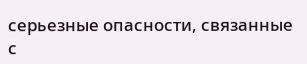серьезные опасности, связанные с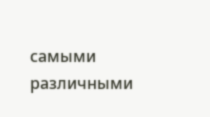самыми различными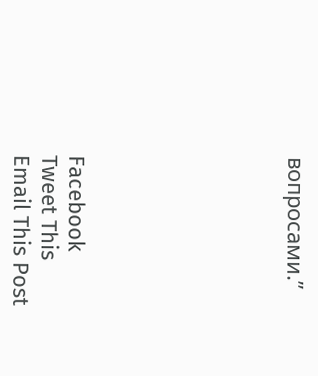вопросами.”







Facebook
Tweet This
Email This Post